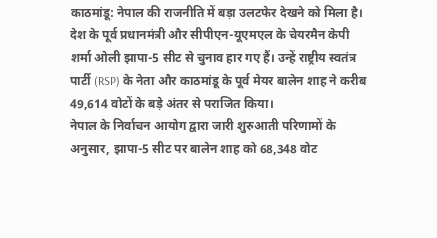काठमांडू: नेपाल की राजनीति में बड़ा उलटफेर देखने को मिला है। देश के पूर्व प्रधानमंत्री और सीपीएन-यूएमएल के चेयरमैन केपी शर्मा ओली झापा-5 सीट से चुनाव हार गए हैं। उन्हें राष्ट्रीय स्वतंत्र पार्टी (RSP) के नेता और काठमांडू के पूर्व मेयर बालेन शाह ने करीब 49,614 वोटों के बड़े अंतर से पराजित किया।
नेपाल के निर्वाचन आयोग द्वारा जारी शुरुआती परिणामों के अनुसार, झापा-5 सीट पर बालेन शाह को 68,348 वोट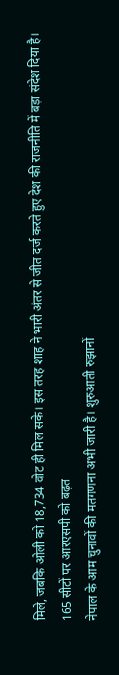मिले, जबकि ओली को 18,734 वोट ही मिल सके। इस तरह शाह ने भारी अंतर से जीत दर्ज करते हुए देश की राजनीति में बड़ा संदेश दिया है।
165 सीटों पर आरएसपी को बढ़त
नेपाल के आम चुनावों की मतगणना अभी जारी है। शुरुआती रुझानों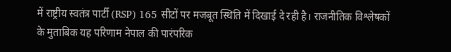में राष्ट्रीय स्वतंत्र पार्टी (RSP) 165 सीटों पर मजबूत स्थिति में दिखाई दे रही है। राजनीतिक विश्लेषकों के मुताबिक यह परिणाम नेपाल की पारंपरिक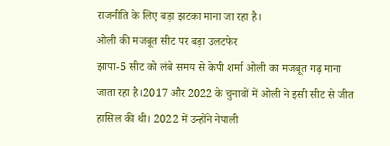राजनीति के लिए बड़ा झटका माना जा रहा है।
ओली की मजबूत सीट पर बड़ा उलटफेर
झापा-5 सीट को लंबे समय से केपी शर्मा ओली का मजबूत गढ़ माना जाता रहा है।2017 और 2022 के चुनावों में ओली ने इसी सीट से जीत हासिल की थी। 2022 में उन्होंने नेपाली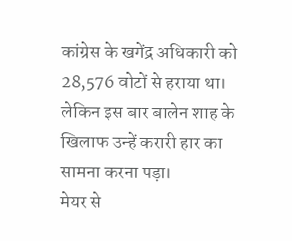कांग्रेस के खगेंद्र अधिकारी को 28,576 वोटों से हराया था। लेकिन इस बार बालेन शाह के खिलाफ उन्हें करारी हार का सामना करना पड़ा।
मेयर से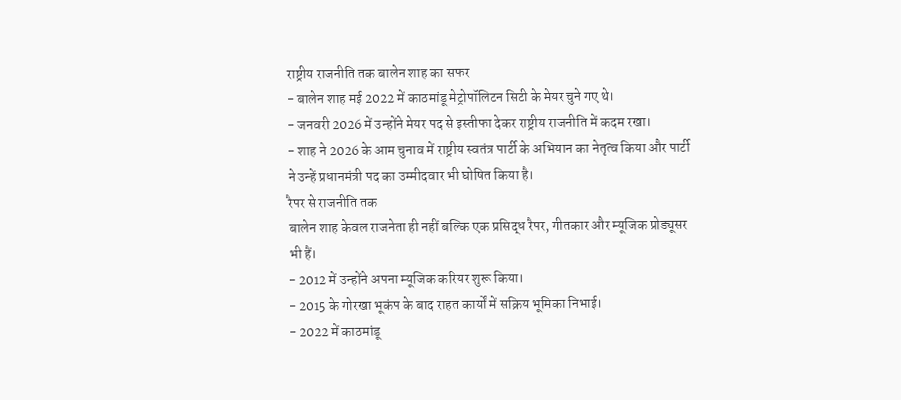राष्ट्रीय राजनीति तक बालेन शाह का सफर
- बालेन शाह मई 2022 में काठमांडू मेट्रोपॉलिटन सिटी के मेयर चुने गए थे।
- जनवरी 2026 में उन्होंने मेयर पद से इस्तीफा देकर राष्ट्रीय राजनीति में कदम रखा।
- शाह ने 2026 के आम चुनाव में राष्ट्रीय स्वतंत्र पार्टी के अभियान का नेतृत्व किया और पार्टी ने उन्हें प्रधानमंत्री पद का उम्मीदवार भी घोषित किया है।
रैपर से राजनीति तक
बालेन शाह केवल राजनेता ही नहीं बल्कि एक प्रसिद्ध रैपर, गीतकार और म्यूजिक प्रोड्यूसर भी हैं।
- 2012 में उन्होंने अपना म्यूजिक करियर शुरू किया।
- 2015 के गोरखा भूकंप के बाद राहत कार्यों में सक्रिय भूमिका निभाई।
- 2022 में काठमांडू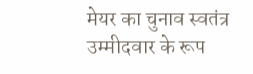मेयर का चुनाव स्वतंत्र उम्मीदवार के रूप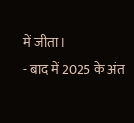में जीता।
- बाद में 2025 के अंत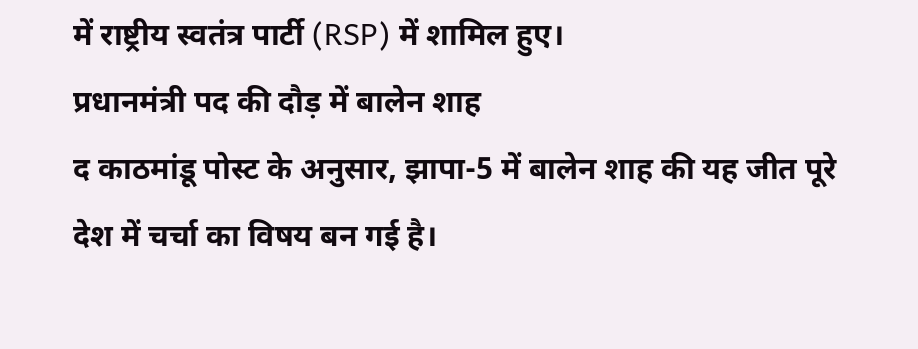में राष्ट्रीय स्वतंत्र पार्टी (RSP) में शामिल हुए।
प्रधानमंत्री पद की दौड़ में बालेन शाह
द काठमांडू पोस्ट के अनुसार, झापा-5 में बालेन शाह की यह जीत पूरे देश में चर्चा का विषय बन गई है।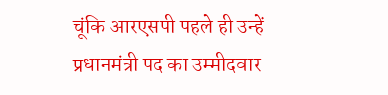चूंकि आरएसपी पहले ही उन्हें प्रधानमंत्री पद का उम्मीदवार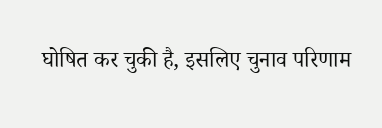घोषित कर चुकी है, इसलिए चुनाव परिणाम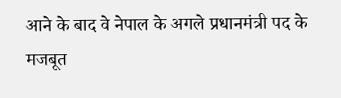आने के बाद वे नेपाल के अगले प्रधानमंत्री पद के मजबूत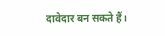दावेदार बन सकते हैं।